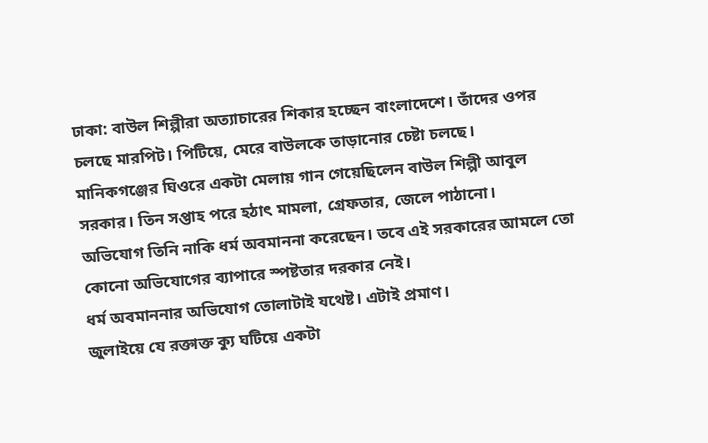ঢাকা: বাউল শিল্পীরা অত্যাচারের শিকার হচ্ছেন বাংলাদেশে। তাঁদের ওপর চলছে মারপিট। পিটিয়ে, মেরে বাউলকে তাড়ানোর চেষ্টা চলছে।
মানিকগঞ্জের ঘিওরে একটা মেলায় গান গেয়েছিলেন বাউল শিল্পী আবুল সরকার। তিন সপ্তাহ পরে হঠাৎ মামলা, গ্রেফতার, জেলে পাঠানো।
অভিযোগ তিনি নাকি ধর্ম অবমাননা করেছেন। তবে এই সরকারের আমলে তো কোনো অভিযোগের ব্যাপারে স্পষ্টতার দরকার নেই।
ধর্ম অবমাননার অভিযোগ তোলাটাই যথেষ্ট। এটাই প্রমাণ।
জুলাইয়ে যে রক্তাক্ত ক্যু ঘটিয়ে একটা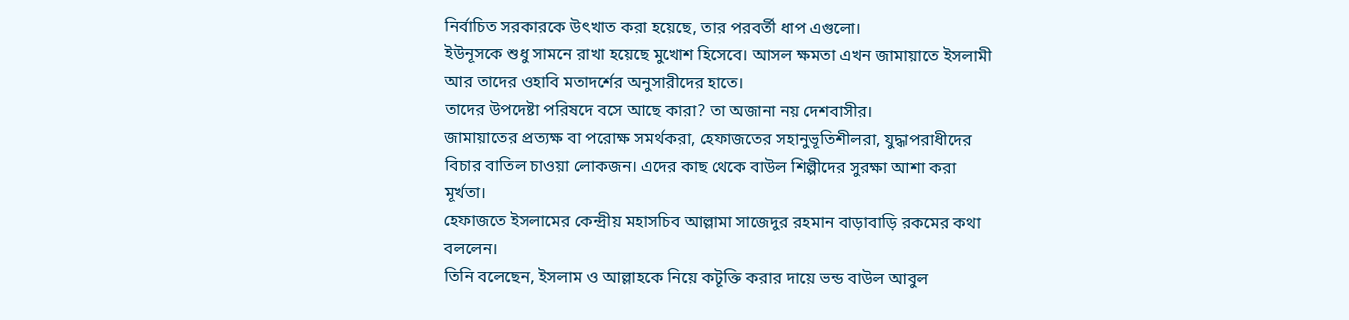নির্বাচিত সরকারকে উৎখাত করা হয়েছে, তার পরবর্তী ধাপ এগুলো।
ইউনূসকে শুধু সামনে রাখা হয়েছে মুখোশ হিসেবে। আসল ক্ষমতা এখন জামায়াতে ইসলামী আর তাদের ওহাবি মতাদর্শের অনুসারীদের হাতে।
তাদের উপদেষ্টা পরিষদে বসে আছে কারা? তা অজানা নয় দেশবাসীর।
জামায়াতের প্রত্যক্ষ বা পরোক্ষ সমর্থকরা, হেফাজতের সহানুভূতিশীলরা, যুদ্ধাপরাধীদের বিচার বাতিল চাওয়া লোকজন। এদের কাছ থেকে বাউল শিল্পীদের সুরক্ষা আশা করা মূর্খতা।
হেফাজতে ইসলামের কেন্দ্রীয় মহাসচিব আল্লামা সাজেদুর রহমান বাড়াবাড়ি রকমের কথা বললেন।
তিনি বলেছেন, ইসলাম ও আল্লাহকে নিয়ে কটূক্তি করার দায়ে ভন্ড বাউল আবুল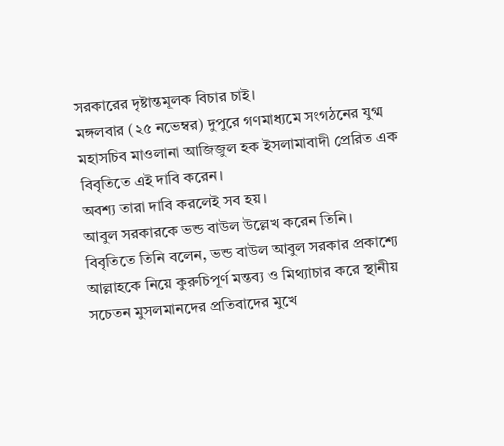সরকারের দৃষ্টান্তমূলক বিচার চাই।
মঙ্গলবার (২৫ নভেম্বর) দুপুরে গণমাধ্যমে সংগঠনের যুগ্ম মহাসচিব মাওলানা আজিজুল হক ইসলামাবাদী প্রেরিত এক বিবৃতিতে এই দাবি করেন।
অবশ্য তারা দাবি করলেই সব হয়।
আবুল সরকারকে ভন্ড বাউল উল্লেখ করেন তিনি।
বিবৃতিতে তিনি বলেন, ভন্ড বাউল আবুল সরকার প্রকাশ্যে আল্লাহকে নিয়ে কুরুচিপূর্ণ মন্তব্য ও মিথ্যাচার করে স্থানীয় সচেতন মুসলমানদের প্রতিবাদের মুখে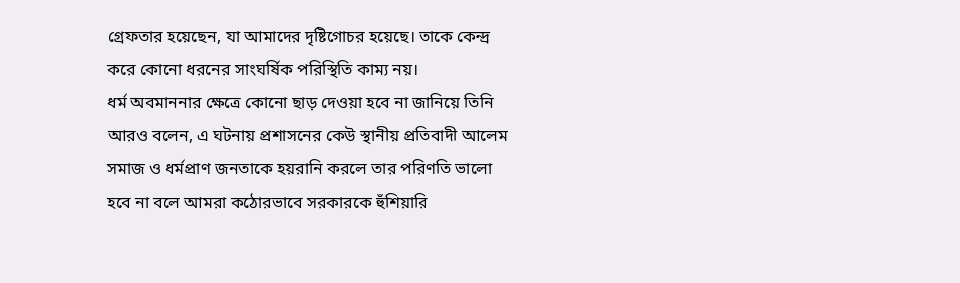গ্রেফতার হয়েছেন, যা আমাদের দৃষ্টিগোচর হয়েছে। তাকে কেন্দ্র করে কোনো ধরনের সাংঘর্ষিক পরিস্থিতি কাম্য নয়।
ধর্ম অবমাননার ক্ষেত্রে কোনো ছাড় দেওয়া হবে না জানিয়ে তিনি আরও বলেন, এ ঘটনায় প্রশাসনের কেউ স্থানীয় প্রতিবাদী আলেম সমাজ ও ধর্মপ্রাণ জনতাকে হয়রানি করলে তার পরিণতি ভালো হবে না বলে আমরা কঠোরভাবে সরকারকে হুঁশিয়ারি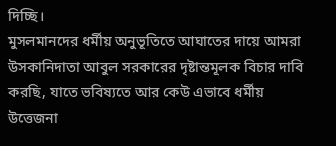দিচ্ছি।
মুসলমানদের ধর্মীয় অনুভূতিতে আঘাতের দায়ে আমরা উসকানিদাতা আবুল সরকারের দৃষ্টান্তমূলক বিচার দাবি করছি, যাতে ভবিষ্যতে আর কেউ এভাবে ধর্মীয় উত্তেজনা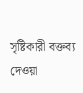সৃষ্টিকারী বক্তব্য দেওয়া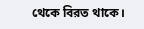থেকে বিরত থাকে।